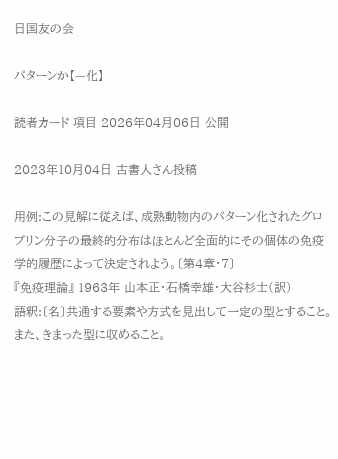日国友の会

パターンか【—化】

読者カード 項目 2026年04月06日 公開

2023年10月04日 古書人さん投稿

用例:この見解に従えば、成熟動物内のパターン化されたグロブリン分子の最終的分布はほとんど全面的にその個体の免疫学的履歴によって決定されよう。〔第4章・7〕
『免疫理論』 1963年 山本正・石橋幸雄・大谷杉士(訳)
語釈:〔名〕共通する要素や方式を見出して一定の型とすること。また、きまった型に収めること。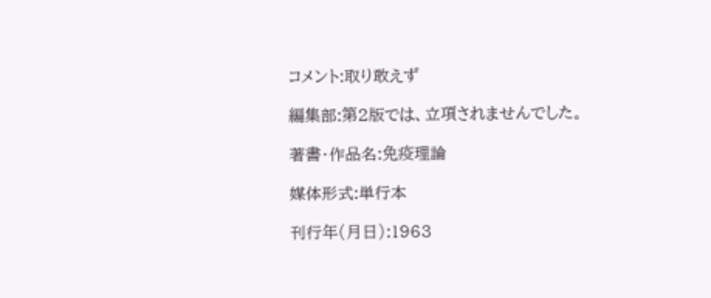コメント:取り敢えず

編集部:第2版では、立項されませんでした。

著書・作品名:免疫理論

媒体形式:単行本

刊行年(月日):1963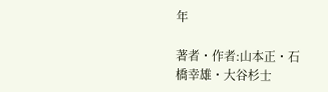年

著者・作者:山本正・石橋幸雄・大谷杉士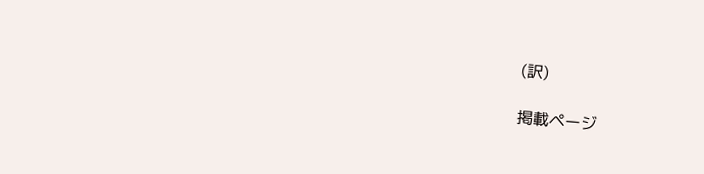(訳)

掲載ページ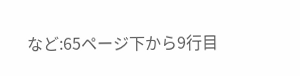など:65ページ下から9行目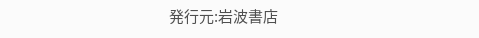発行元:岩波書店